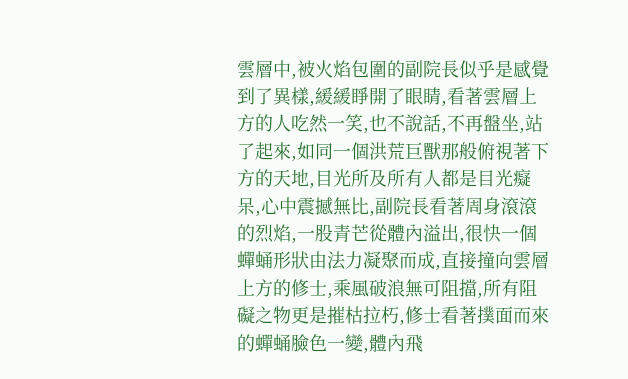雲層中,被火焰包圍的副院長似乎是感覺到了異樣,緩緩睜開了眼睛,看著雲層上方的人吃然一笑,也不說話,不再盤坐,站了起來,如同一個洪荒巨獸那般俯視著下方的天地,目光所及所有人都是目光癡呆,心中震撼無比,副院長看著周身滾滾的烈焰,一股青芒從體內溢出,很快一個蟬蛹形狀由法力凝聚而成,直接撞向雲層上方的修士,乘風破浪無可阻擋,所有阻礙之物更是摧枯拉朽,修士看著撲面而來的蟬蛹臉色一變,體內飛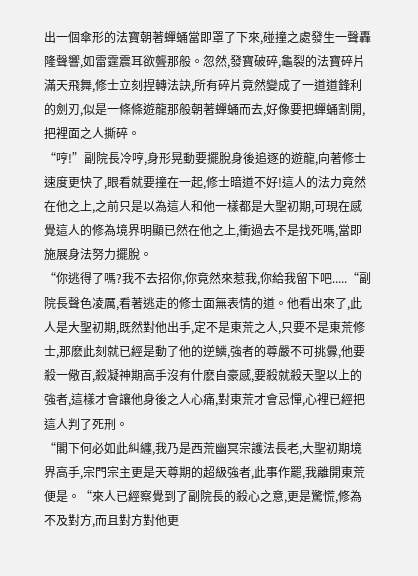出一個傘形的法寶朝著蟬蛹當即罩了下來,碰撞之處發生一聲轟隆聲響,如雷霆震耳欲聾那般。忽然,發寶破碎,龜裂的法寶碎片滿天飛舞,修士立刻捏轉法訣,所有碎片竟然變成了一道道鋒利的劍刃,似是一條條遊龍那般朝著蟬蛹而去,好像要把蟬蛹割開,把裡面之人撕碎。
“哼!”副院長冷哼,身形晃動要擺脫身後追逐的遊龍,向著修士速度更快了,眼看就要撞在一起,修士暗道不好!這人的法力竟然在他之上,之前只是以為這人和他一樣都是大聖初期,可現在感覺這人的修為境界明顯已然在他之上,衝過去不是找死嗎,當即施展身法努力擺脫。
“你逃得了嗎?我不去招你,你竟然來惹我,你給我留下吧.....“副院長聲色凌厲,看著逃走的修士面無表情的道。他看出來了,此人是大聖初期,既然對他出手,定不是東荒之人,只要不是東荒修士,那麽此刻就已經是動了他的逆鱗,強者的尊嚴不可挑釁,他要殺一儆百,殺凝神期高手沒有什麽自豪感,要殺就殺天聖以上的強者,這樣才會讓他身後之人心痛,對東荒才會忌憚,心裡已經把這人判了死刑。
“閣下何必如此糾纏,我乃是西荒幽冥宗護法長老,大聖初期境界高手,宗門宗主更是天尊期的超級強者,此事作罷,我離開東荒便是。“來人已經察覺到了副院長的殺心之意,更是驚慌,修為不及對方,而且對方對他更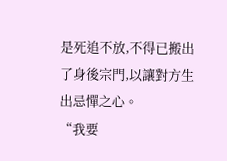是死追不放,不得已搬出了身後宗門,以讓對方生出忌憚之心。
“我要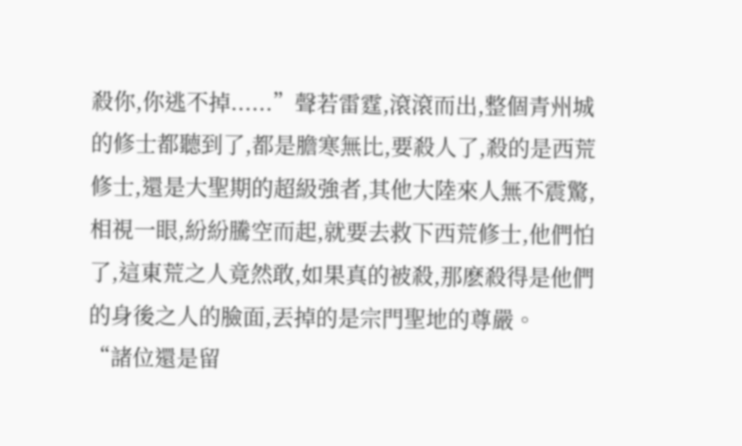殺你,你逃不掉......”聲若雷霆,滾滾而出,整個青州城的修士都聽到了,都是膽寒無比,要殺人了,殺的是西荒修士,還是大聖期的超級強者,其他大陸來人無不震驚,相視一眼,紛紛騰空而起,就要去救下西荒修士,他們怕了,這東荒之人竟然敢,如果真的被殺,那麽殺得是他們的身後之人的臉面,丟掉的是宗門聖地的尊嚴。
“諸位還是留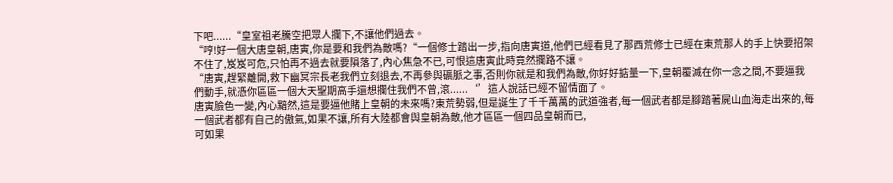下吧......“皇室祖老騰空把眾人攔下,不讓他們過去。
“哼!好一個大唐皇朝,唐寅,你是要和我們為敵嗎?“一個修士踏出一步,指向唐寅道,他們已經看見了那西荒修士已經在東荒那人的手上快要招架不住了,岌岌可危,只怕再不過去就要隕落了,內心焦急不已,可恨這唐寅此時竟然攔路不讓。
“唐寅,趕緊離開,救下幽冥宗長老我們立刻退去,不再參與礦脈之事,否則你就是和我們為敵,你好好掂量一下,皇朝覆滅在你一念之間,不要逼我們動手,就憑你區區一個大天聖期高手還想攔住我們不曾,滾......‘’這人說話已經不留情面了。
唐寅臉色一變,內心黯然,這是要逼他賭上皇朝的未來嗎?東荒勢弱,但是誕生了千千萬萬的武道強者,每一個武者都是腳踏著屍山血海走出來的,每一個武者都有自己的傲氣,如果不讓,所有大陸都會與皇朝為敵,他才區區一個四品皇朝而已,
可如果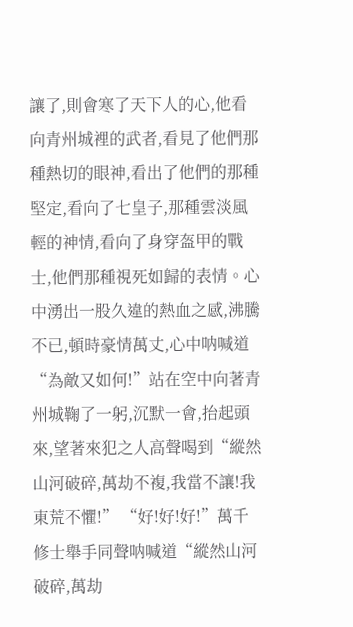讓了,則會寒了天下人的心,他看向青州城裡的武者,看見了他們那種熱切的眼神,看出了他們的那種堅定,看向了七皇子,那種雲淡風輕的神情,看向了身穿盔甲的戰士,他們那種視死如歸的表情。心中湧出一股久違的熱血之感,沸騰不已,頓時豪情萬丈,心中呐喊道“為敵又如何!”站在空中向著青州城鞠了一躬,沉默一會,抬起頭來,望著來犯之人高聲喝到“縱然山河破碎,萬劫不複,我當不讓!我東荒不懼!” “好!好!好!”萬千修士舉手同聲呐喊道“縱然山河破碎,萬劫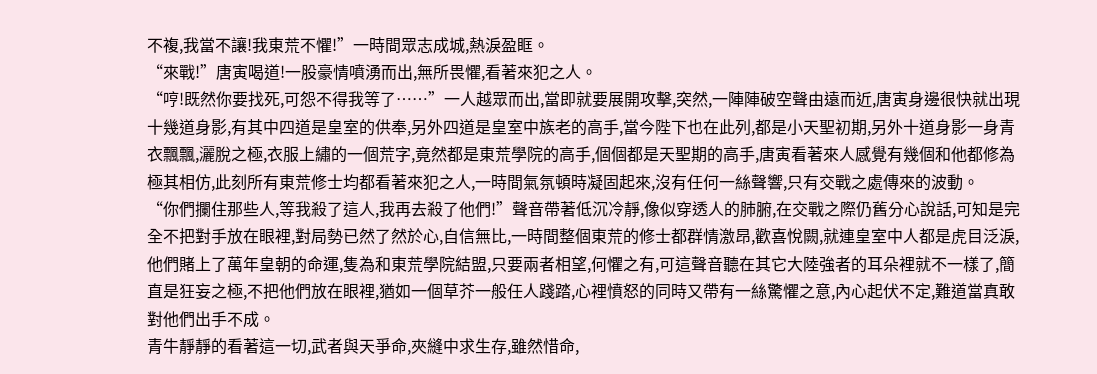不複,我當不讓!我東荒不懼!”一時間眾志成城,熱淚盈眶。
“來戰!”唐寅喝道!一股豪情噴湧而出,無所畏懼,看著來犯之人。
“哼!既然你要找死,可怨不得我等了……”一人越眾而出,當即就要展開攻擊,突然,一陣陣破空聲由遠而近,唐寅身邊很快就出現十幾道身影,有其中四道是皇室的供奉,另外四道是皇室中族老的高手,當今陛下也在此列,都是小天聖初期,另外十道身影一身青衣飄飄,灑脫之極,衣服上繡的一個荒字,竟然都是東荒學院的高手,個個都是天聖期的高手,唐寅看著來人感覺有幾個和他都修為極其相仿,此刻所有東荒修士均都看著來犯之人,一時間氣氛頓時凝固起來,沒有任何一絲聲響,只有交戰之處傳來的波動。
“你們攔住那些人,等我殺了這人,我再去殺了他們!”聲音帶著低沉冷靜,像似穿透人的肺腑,在交戰之際仍舊分心說話,可知是完全不把對手放在眼裡,對局勢已然了然於心,自信無比,一時間整個東荒的修士都群情激昂,歡喜悅闕,就連皇室中人都是虎目泛淚,他們賭上了萬年皇朝的命運,隻為和東荒學院結盟,只要兩者相望,何懼之有,可這聲音聽在其它大陸強者的耳朵裡就不一樣了,簡直是狂妄之極,不把他們放在眼裡,猶如一個草芥一般任人踐踏,心裡憤怒的同時又帶有一絲驚懼之意,內心起伏不定,難道當真敢對他們出手不成。
青牛靜靜的看著這一切,武者與天爭命,夾縫中求生存,雖然惜命,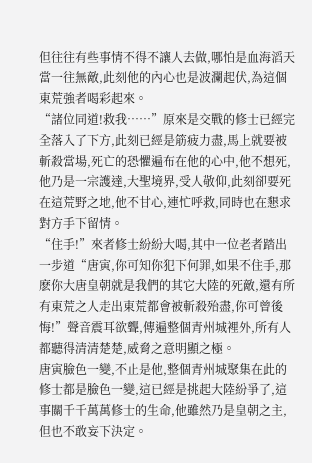但往往有些事情不得不讓人去做,哪怕是血海滔天當一往無敵,此刻他的內心也是波瀾起伏,為這個東荒強者喝彩起來。
“諸位同道!救我……”原來是交戰的修士已經完全落入了下方,此刻已經是筋疲力盡,馬上就要被斬殺當場,死亡的恐懼遍布在他的心中,他不想死,他乃是一宗護達,大聖境界,受人敬仰,此刻卻要死在這荒野之地,他不甘心,連忙呼救,同時也在懇求對方手下留情。
“住手!”來者修士紛紛大喝,其中一位老者踏出一步道“唐寅,你可知你犯下何罪,如果不住手,那麽你大唐皇朝就是我們的其它大陸的死敵,還有所有東荒之人走出東荒都會被斬殺殆盡,你可曾後悔!”聲音震耳欲聾,傳遍整個青州城裡外,所有人都聽得清清楚楚,威脅之意明顯之極。
唐寅臉色一變,不止是他,整個青州城聚集在此的修士都是臉色一變,這已經是挑起大陸紛爭了,這事關千千萬萬修士的生命,他雖然乃是皇朝之主,但也不敢妄下決定。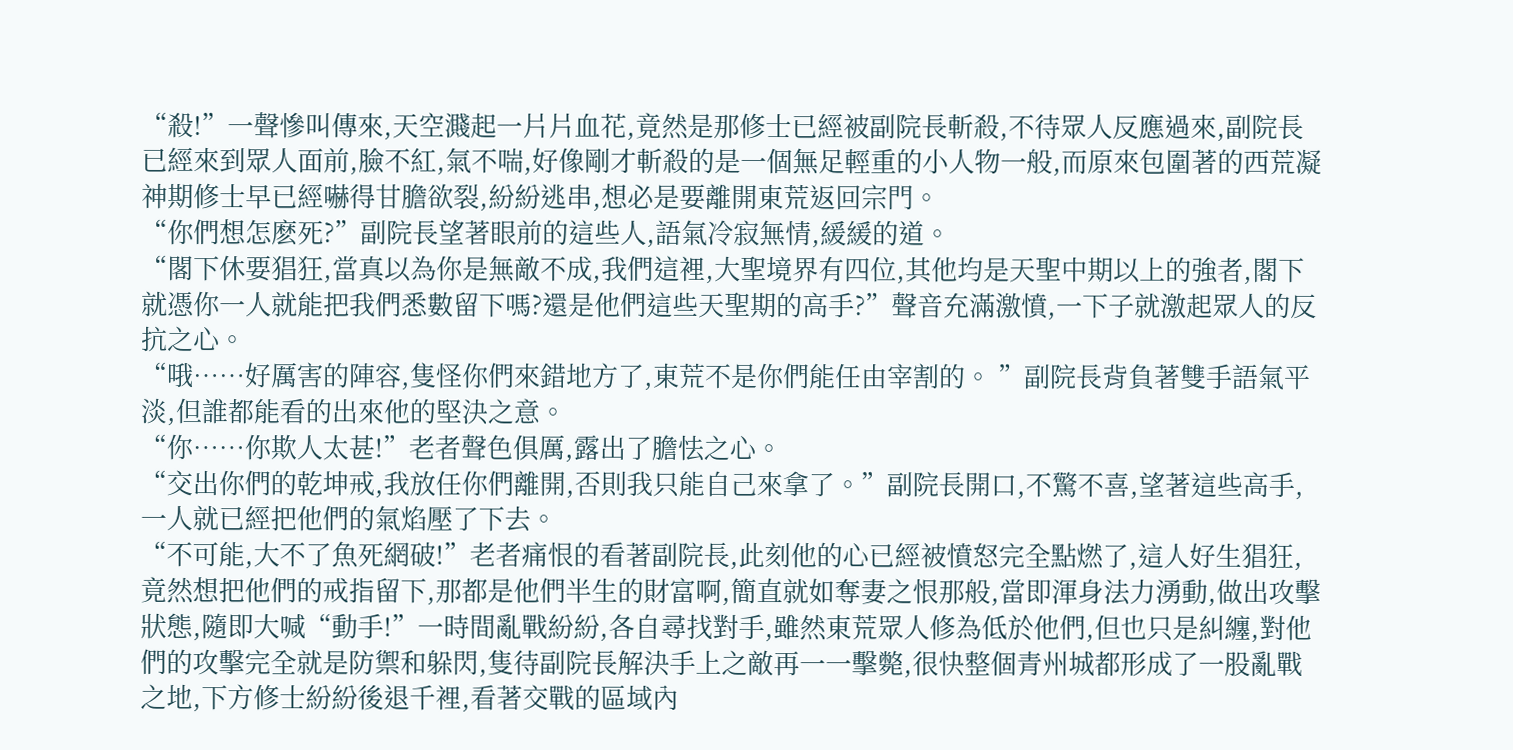“殺!”一聲慘叫傳來,天空濺起一片片血花,竟然是那修士已經被副院長斬殺,不待眾人反應過來,副院長已經來到眾人面前,臉不紅,氣不喘,好像剛才斬殺的是一個無足輕重的小人物一般,而原來包圍著的西荒凝神期修士早已經嚇得甘膽欲裂,紛紛逃串,想必是要離開東荒返回宗門。
“你們想怎麽死?”副院長望著眼前的這些人,語氣冷寂無情,緩緩的道。
“閣下休要猖狂,當真以為你是無敵不成,我們這裡,大聖境界有四位,其他均是天聖中期以上的強者,閣下就憑你一人就能把我們悉數留下嗎?還是他們這些天聖期的高手?”聲音充滿激憤,一下子就激起眾人的反抗之心。
“哦……好厲害的陣容,隻怪你們來錯地方了,東荒不是你們能任由宰割的。 ”副院長背負著雙手語氣平淡,但誰都能看的出來他的堅決之意。
“你……你欺人太甚!”老者聲色俱厲,露出了膽怯之心。
“交出你們的乾坤戒,我放任你們離開,否則我只能自己來拿了。”副院長開口,不驚不喜,望著這些高手,一人就已經把他們的氣焰壓了下去。
“不可能,大不了魚死網破!”老者痛恨的看著副院長,此刻他的心已經被憤怒完全點燃了,這人好生猖狂,竟然想把他們的戒指留下,那都是他們半生的財富啊,簡直就如奪妻之恨那般,當即渾身法力湧動,做出攻擊狀態,隨即大喊“動手!”一時間亂戰紛紛,各自尋找對手,雖然東荒眾人修為低於他們,但也只是糾纏,對他們的攻擊完全就是防禦和躲閃,隻待副院長解決手上之敵再一一擊斃,很快整個青州城都形成了一股亂戰之地,下方修士紛紛後退千裡,看著交戰的區域內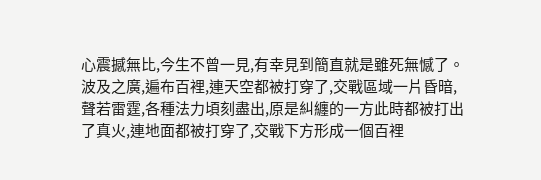心震撼無比,今生不曾一見,有幸見到簡直就是雖死無憾了。
波及之廣,遍布百裡,連天空都被打穿了,交戰區域一片昏暗,聲若雷霆,各種法力頃刻盡出,原是糾纏的一方此時都被打出了真火,連地面都被打穿了,交戰下方形成一個百裡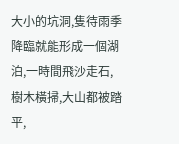大小的坑洞,隻待雨季降臨就能形成一個湖泊,一時間飛沙走石,樹木橫掃,大山都被踏平,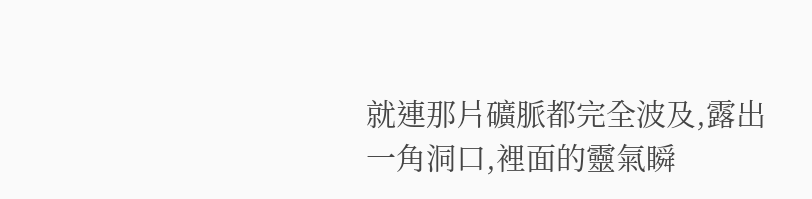就連那片礦脈都完全波及,露出一角洞口,裡面的靈氣瞬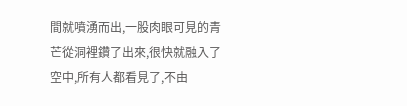間就噴湧而出,一股肉眼可見的青芒從洞裡鑽了出來,很快就融入了空中,所有人都看見了,不由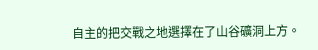自主的把交戰之地選擇在了山谷礦洞上方。